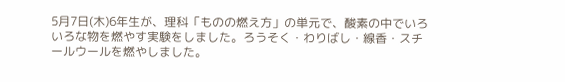5月7日(木)6年生が、理科「ものの燃え方」の単元で、酸素の中でいろいろな物を燃やす実験をしました。ろうそく・わりばし・線香・スチールウールを燃やしました。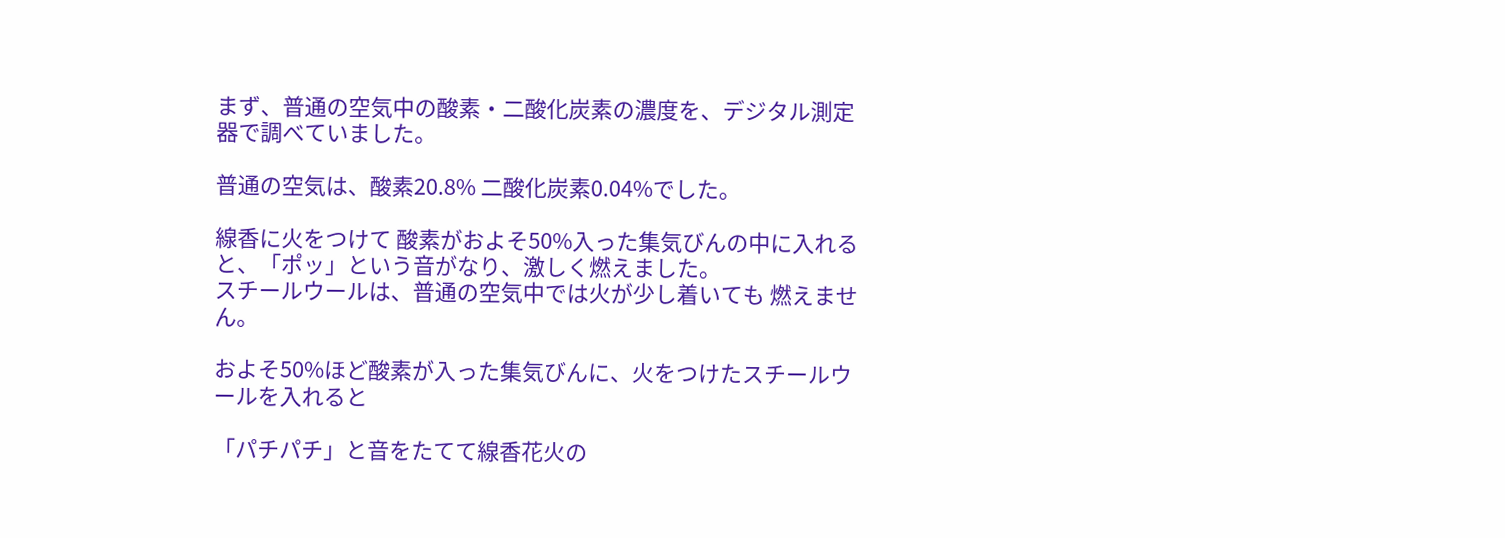まず、普通の空気中の酸素・二酸化炭素の濃度を、デジタル測定器で調べていました。

普通の空気は、酸素20.8% 二酸化炭素0.04%でした。

線香に火をつけて 酸素がおよそ50%入った集気びんの中に入れると、「ポッ」という音がなり、激しく燃えました。
スチールウールは、普通の空気中では火が少し着いても 燃えません。

およそ50%ほど酸素が入った集気びんに、火をつけたスチールウールを入れると

「パチパチ」と音をたてて線香花火の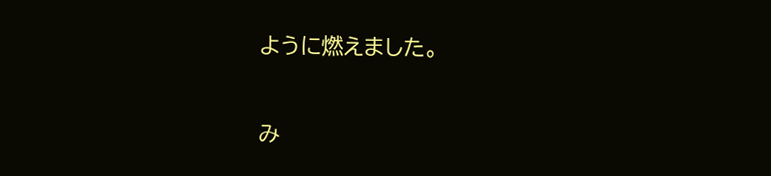ように燃えました。

み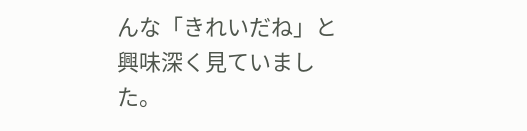んな「きれいだね」と興味深く見ていました。